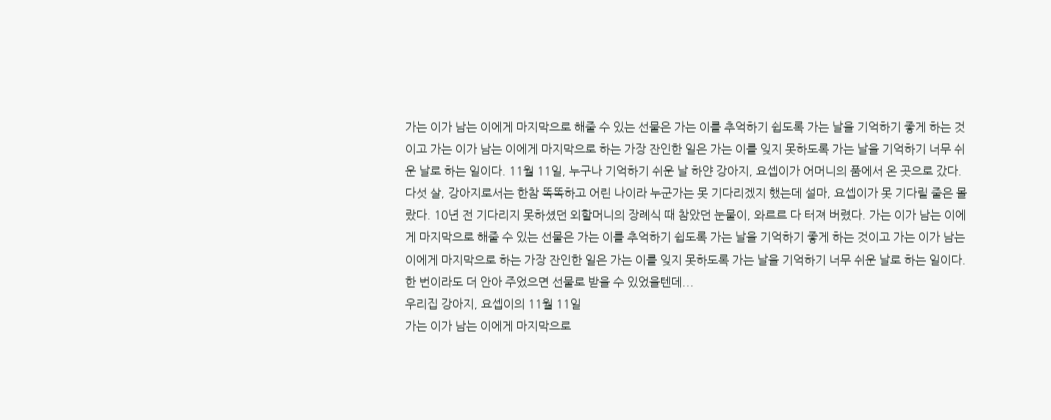가는 이가 남는 이에게 마지막으로 해줄 수 있는 선물은 가는 이를 추억하기 쉽도록 가는 날을 기억하기 좋게 하는 것이고 가는 이가 남는 이에게 마지막으로 하는 가장 잔인한 일은 가는 이를 잊지 못하도록 가는 날을 기억하기 너무 쉬운 날로 하는 일이다. 11월 11일, 누구나 기억하기 쉬운 날 하얀 강아지, 요셉이가 어머니의 품에서 온 곳으로 갔다. 다섯 살, 강아지로서는 한참 똑똑하고 어린 나이라 누군가는 못 기다리겠지 했는데 설마, 요셉이가 못 기다릴 줄은 몰랐다. 10년 전 기다리지 못하셨던 외할머니의 장례식 때 참았던 눈물이, 와르르 다 터져 버렸다. 가는 이가 남는 이에게 마지막으로 해줄 수 있는 선물은 가는 이를 추억하기 쉽도록 가는 날을 기억하기 좋게 하는 것이고 가는 이가 남는 이에게 마지막으로 하는 가장 잔인한 일은 가는 이를 잊지 못하도록 가는 날을 기억하기 너무 쉬운 날로 하는 일이다. 한 번이라도 더 안아 주었으면 선물로 받을 수 있었을텐데...
우리집 강아지, 요셉이의 11월 11일
가는 이가 남는 이에게 마지막으로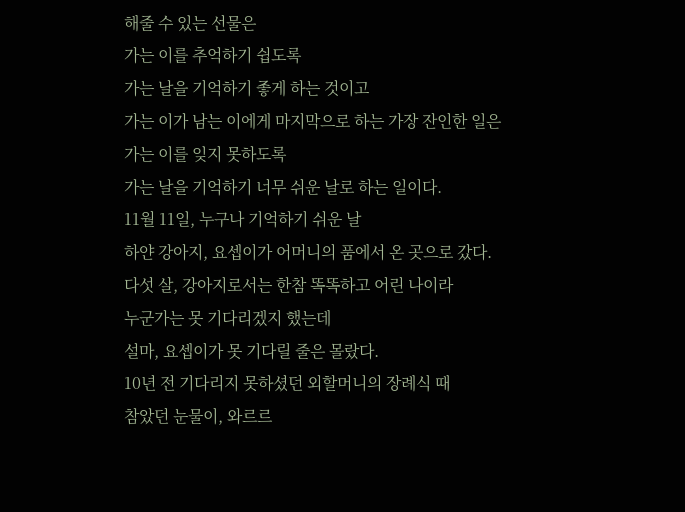해줄 수 있는 선물은
가는 이를 추억하기 쉽도록
가는 날을 기억하기 좋게 하는 것이고
가는 이가 남는 이에게 마지막으로 하는 가장 잔인한 일은
가는 이를 잊지 못하도록
가는 날을 기억하기 너무 쉬운 날로 하는 일이다.
11월 11일, 누구나 기억하기 쉬운 날
하얀 강아지, 요셉이가 어머니의 품에서 온 곳으로 갔다.
다섯 살, 강아지로서는 한참 똑똑하고 어린 나이라
누군가는 못 기다리겠지 했는데
설마, 요셉이가 못 기다릴 줄은 몰랐다.
10년 전 기다리지 못하셨던 외할머니의 장례식 때
참았던 눈물이, 와르르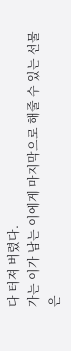다 터져 버렸다.
가는 이가 남는 이에게 마지막으로 해줄 수 있는 선물은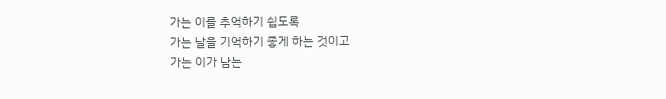가는 이를 추억하기 쉽도록
가는 날을 기억하기 좋게 하는 것이고
가는 이가 남는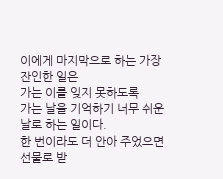이에게 마지막으로 하는 가장 잔인한 일은
가는 이를 잊지 못하도록
가는 날을 기억하기 너무 쉬운 날로 하는 일이다.
한 번이라도 더 안아 주었으면
선물로 받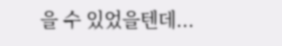을 수 있었을텐데...